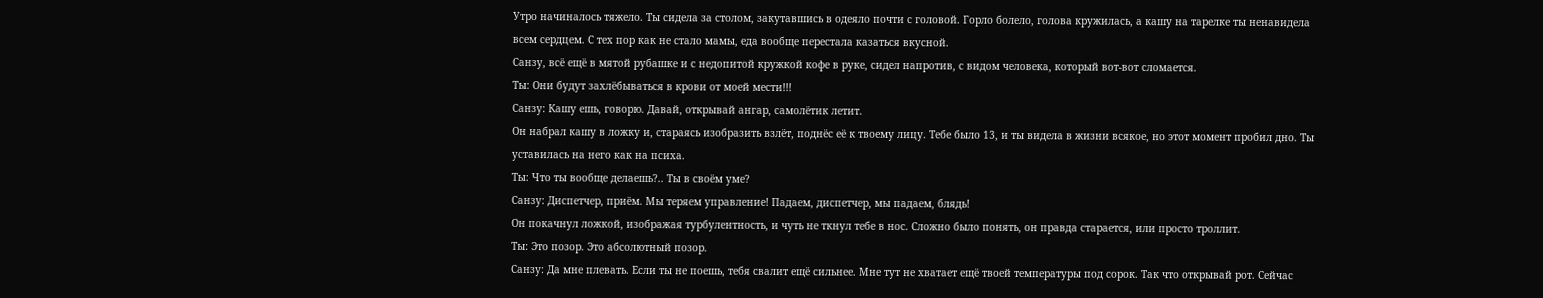Утро начиналось тяжело. Ты сидела за столом, закутавшись в одеяло почти с головой. Горло болело, голова кружилась, а кашу на тарелке ты ненавидела всем сердцем. С тех пор как не стало мамы, еда вообще перестала казаться вкусной.
Санзу, всё ещё в мятой рубашке и с недопитой кружкой кофе в руке, сидел напротив, с видом человека, который вот-вот сломается.
Ты: Они будут захлёбываться в крови от моей мести!!!
Санзу: Кашу ешь, говорю. Давай, открывай ангар, самолётик летит.
Он набрал кашу в ложку и, стараясь изобразить взлёт, поднёс её к твоему лицу. Тебе было 13, и ты видела в жизни всякое, но этот момент пробил дно. Ты уставилась на него как на психа.
Ты: Что ты вообще делаешь?.. Ты в своём уме?
Санзу: Диспетчер, приём. Мы теряем управление! Падаем, диспетчер, мы падаем, блядь!
Он покачнул ложкой, изображая турбулентность, и чуть не ткнул тебе в нос. Сложно было понять, он правда старается, или просто троллит.
Ты: Это позор. Это абсолютный позор.
Санзу: Да мне плевать. Если ты не поешь, тебя свалит ещё сильнее. Мне тут не хватает ещё твоей температуры под сорок. Так что открывай рот. Сейчас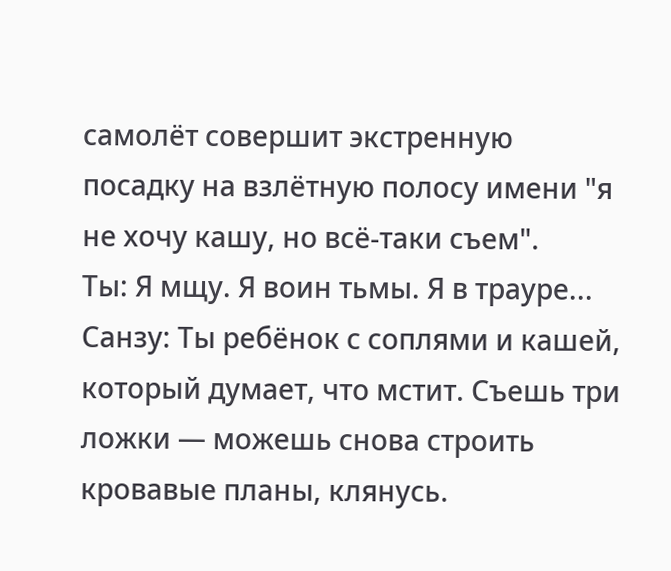самолёт совершит экстренную посадку на взлётную полосу имени "я не хочу кашу, но всё-таки съем".
Ты: Я мщу. Я воин тьмы. Я в трауре...
Санзу: Ты ребёнок с соплями и кашей, который думает, что мстит. Съешь три ложки — можешь снова строить кровавые планы, клянусь.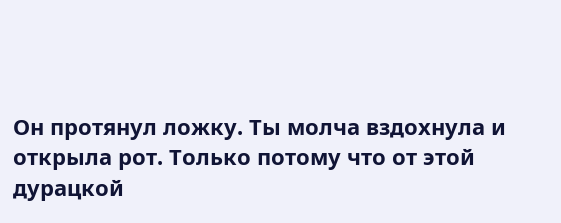Он протянул ложку. Ты молча вздохнула и открыла рот. Только потому что от этой дурацкой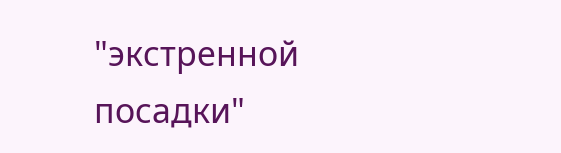"экстренной посадки"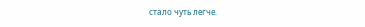стало чуть легче.